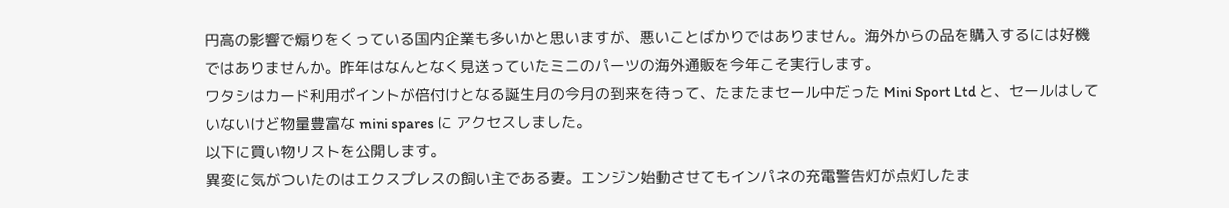円高の影響で煽りをくっている国内企業も多いかと思いますが、悪いことばかりではありません。海外からの品を購入するには好機ではありませんか。昨年はなんとなく見送っていたミニのパーツの海外通販を今年こそ実行します。
ワタシはカード利用ポイントが倍付けとなる誕生月の今月の到来を待って、たまたまセール中だった Mini Sport Ltd と、セールはしていないけど物量豊富な mini spares に アクセスしました。
以下に買い物リストを公開します。
異変に気がついたのはエクスプレスの飼い主である妻。エンジン始動させてもインパネの充電警告灯が点灯したま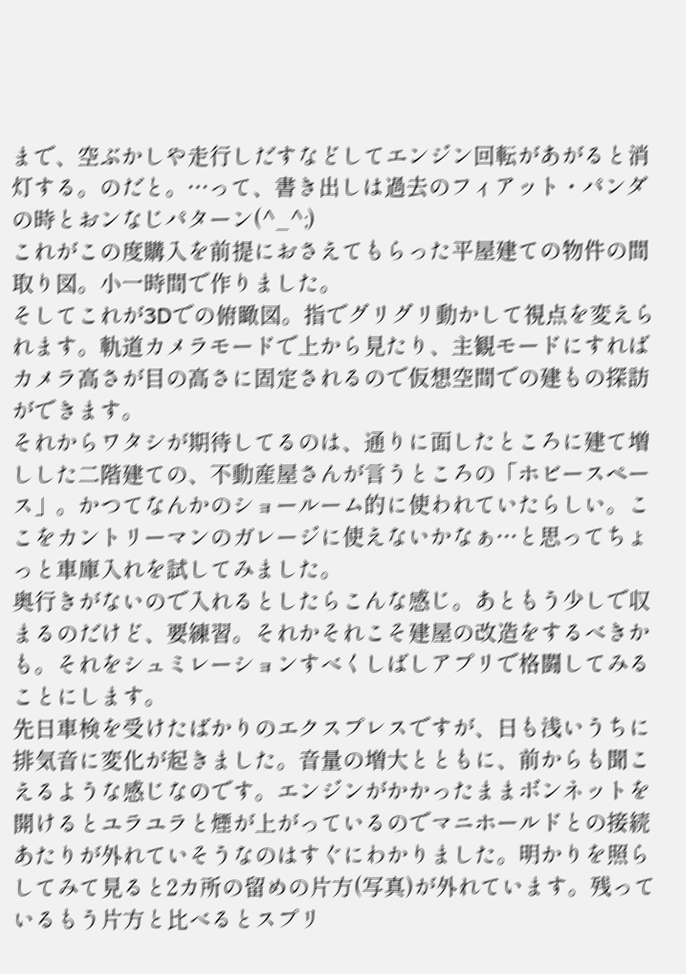まで、空ぶかしや走行しだすなどしてエンジン回転があがると消灯する。のだと。…って、書き出しは過去のフィアット・パンダの時とおンなじパターン(^_^;)
これがこの度購入を前提におさえてもらった平屋建ての物件の間取り図。小一時間で作りました。
そしてこれが3Dでの俯瞰図。指でグリグリ動かして視点を変えられます。軌道カメラモードで上から見たり、主観モードにすればカメラ高さが目の高さに固定されるので仮想空間での建もの探訪ができます。
それからワタシが期待してるのは、通りに面したところに建て増しした二階建ての、不動産屋さんが言うところの「ホビースペース」。かつてなんかのショールーム的に使われていたらしい。ここをカントリーマンのガレージに使えないかなぁ…と思ってちょっと車庫入れを試してみました。
奥行きがないので入れるとしたらこんな感じ。あともう少しで収まるのだけど、要練習。それかそれこそ建屋の改造をするべきかも。それをシュミレーションすべくしばしアプリで格闘してみることにします。
先日車検を受けたばかりのエクスプレスですが、日も浅いうちに排気音に変化が起きました。音量の増大とともに、前からも聞こえるような感じなのです。エンジンがかかったままボンネットを開けるとユラユラと煙が上がっているのでマニホールドとの接続あたりが外れていそうなのはすぐにわかりました。明かりを照らしてみて見ると2カ所の留めの片方(写真)が外れています。残っているもう片方と比べるとスプリ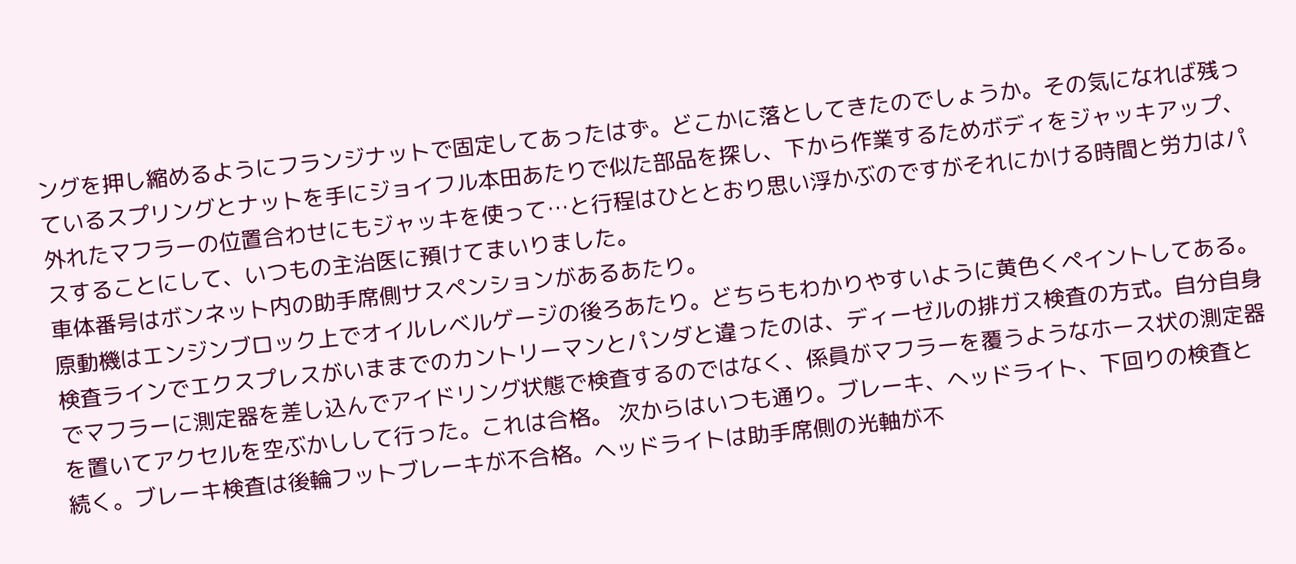ングを押し縮めるようにフランジナットで固定してあったはず。どこかに落としてきたのでしょうか。その気になれば残っているスプリングとナットを手にジョイフル本田あたりで似た部品を探し、下から作業するためボディをジャッキアップ、外れたマフラーの位置合わせにもジャッキを使って…と行程はひととおり思い浮かぶのですがそれにかける時間と労力はパスすることにして、いつもの主治医に預けてまいりました。
車体番号はボンネット内の助手席側サスペンションがあるあたり。
原動機はエンジンブロック上でオイルレベルゲージの後ろあたり。どちらもわかりやすいように黄色くペイントしてある。 検査ラインでエクスプレスがいままでのカントリーマンとパンダと違ったのは、ディーゼルの排ガス検査の方式。自分自身でマフラーに測定器を差し込んでアイドリング状態で検査するのではなく、係員がマフラーを覆うようなホース状の測定器を置いてアクセルを空ぶかしして行った。これは合格。 次からはいつも通り。ブレーキ、ヘッドライト、下回りの検査と続く。ブレーキ検査は後輪フットブレーキが不合格。ヘッドライトは助手席側の光軸が不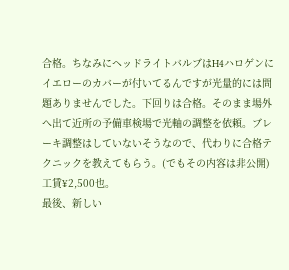合格。ちなみにヘッドライトバルブはH4ハロゲンにイエローのカバーが付いてるんですが光量的には問題ありませんでした。下回りは合格。そのまま場外へ出て近所の予備車検場で光軸の調整を依頼。ブレーキ調整はしていないそうなので、代わりに合格テクニックを教えてもらう。(でもその内容は非公開) 工賃¥2,500也。
最後、新しい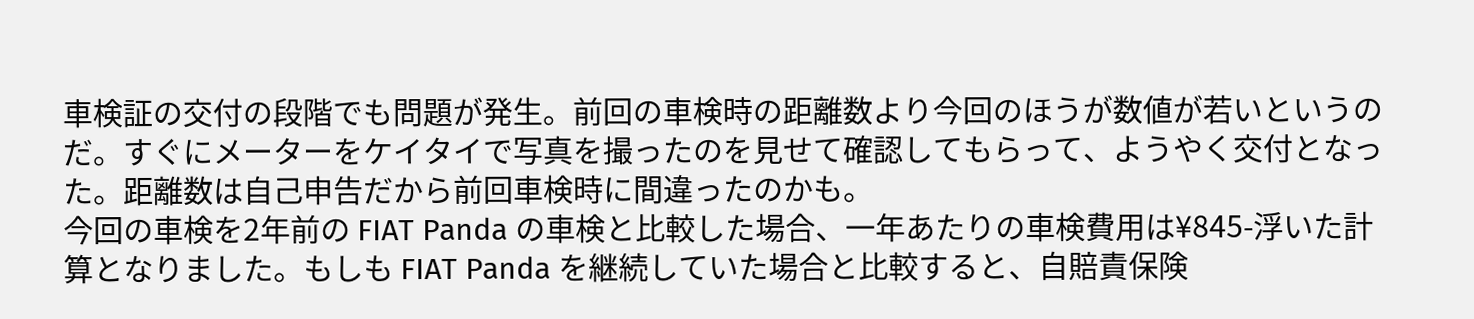車検証の交付の段階でも問題が発生。前回の車検時の距離数より今回のほうが数値が若いというのだ。すぐにメーターをケイタイで写真を撮ったのを見せて確認してもらって、ようやく交付となった。距離数は自己申告だから前回車検時に間違ったのかも。
今回の車検を2年前の FIAT Panda の車検と比較した場合、一年あたりの車検費用は¥845-浮いた計算となりました。もしも FIAT Panda を継続していた場合と比較すると、自賠責保険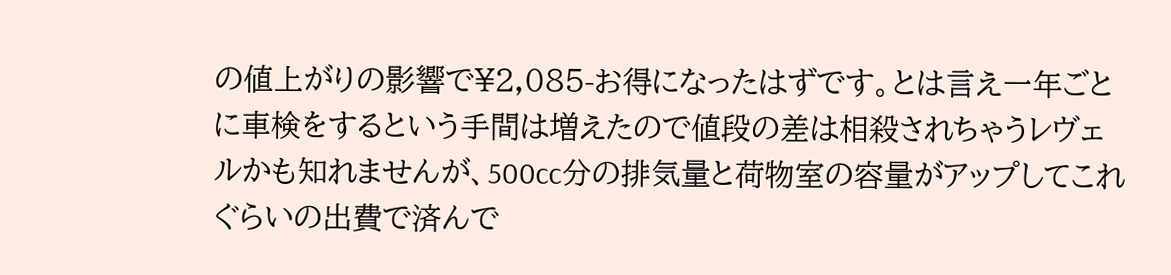の値上がりの影響で¥2,085-お得になったはずです。とは言え一年ごとに車検をするという手間は増えたので値段の差は相殺されちゃうレヴェルかも知れませんが、500cc分の排気量と荷物室の容量がアップしてこれぐらいの出費で済んで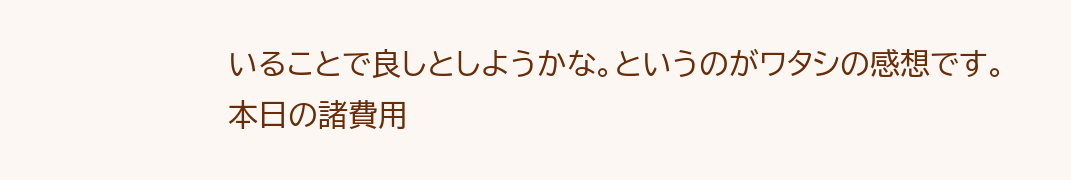いることで良しとしようかな。というのがワタシの感想です。
本日の諸費用